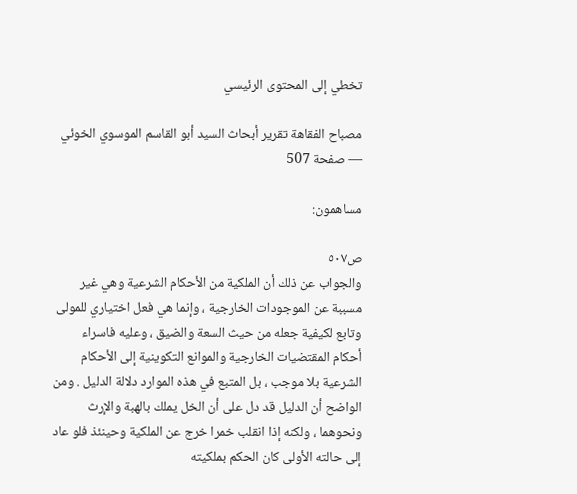تخطي إلى المحتوى الرئيسي

مصباح الفقاهة تقرير أبحاث السيد أبو القاسم الموسوي الخوئي — صفحة 507

مساهمون:

ص٥٠٧
والجواب عن ذلك أن الملكية من الأحكام الشرعية وهي غير مسببة عن الموجودات الخارجية ، وإنما هي فعل اختياري للمولى وتابع لكيفية جعله من حيث السعة والضيق ، وعليه فاسراء أحكام المقتضيات الخارجية والموانع التكوينية إلى الأحكام الشرعية بلا موجب ، بل المتبع في هذه الموارد دلالة الدليل . ومن الواضح أن الدليل قد دل على أن الخل يملك بالهبة والإرث ونحوهما ، ولكنه إذا انقلب خمرا خرج عن الملكية وحينئذ فلو عاد إلى حالته الأولى كان الحكم بملكيته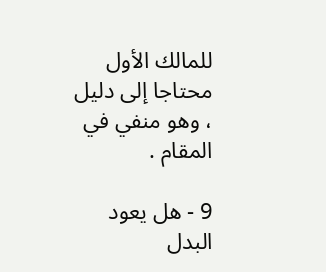للمالك الأول محتاجا إلى دليل ، وهو منفي في المقام .

9 - هل يعود البدل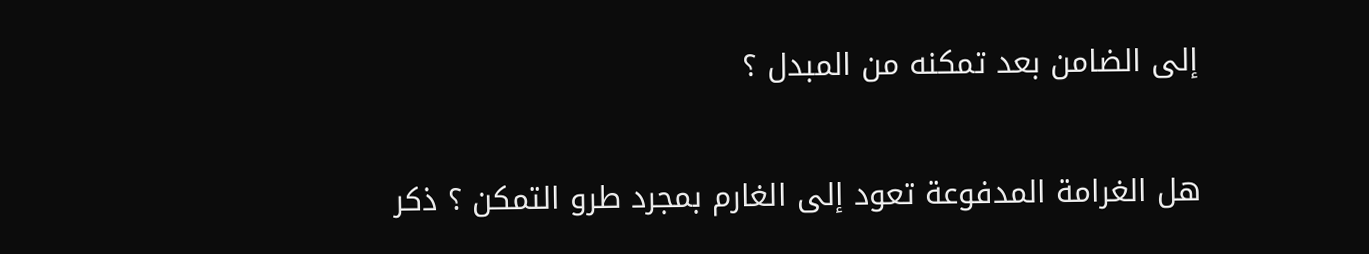إلى الضامن بعد تمكنه من المبدل ؟

هل الغرامة المدفوعة تعود إلى الغارم بمجرد طرو التمكن ؟ ذكر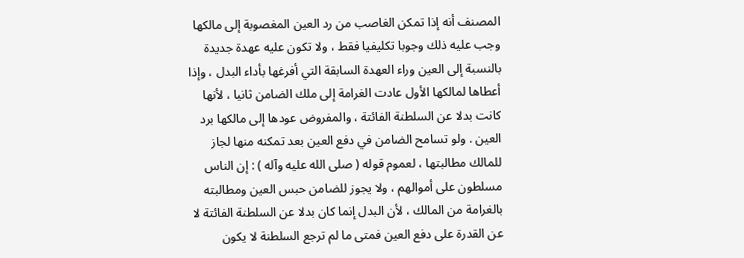المصنف أنه إذا تمكن الغاصب من رد العين المغصوبة إلى مالكها وجب عليه ذلك وجوبا تكليفيا فقط ، ولا تكون عليه عهدة جديدة بالنسبة إلى العين وراء العهدة السابقة التي أفرغها بأداء البدل ، وإذا أعطاها لمالكها الأول عادت الغرامة إلى ملك الضامن ثانيا ، لأنها كانت بدلا عن السلطنة الفائتة ، والمفروض عودها إلى مالكها برد العين . ولو تسامح الضامن في دفع العين بعد تمكنه منها لجاز للمالك مطالبتها ، لعموم قوله ( صلى الله عليه وآله ) : إن الناس مسلطون على أموالهم ، ولا يجوز للضامن حبس العين ومطالبته بالغرامة من المالك ، لأن البدل إنما كان بدلا عن السلطنة الفائتة لا عن القدرة على دفع العين فمتى ما لم ترجع السلطنة لا يكون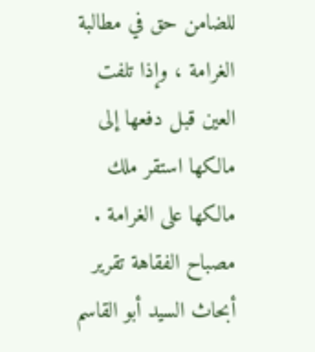للضامن حق في مطالبة الغرامة ، وإذا تلفت العين قبل دفعها إلى مالكها استقر ملك مالكها على الغرامة .
مصباح الفقاهة تقرير أبحاث السيد أبو القاسم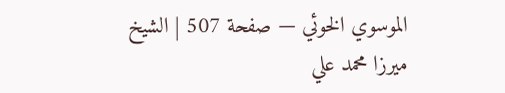الموسوي الخوئي — صفحة 507 | الشيخ ميرزا محمد علي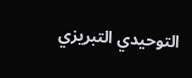التوحيدي التبريزي